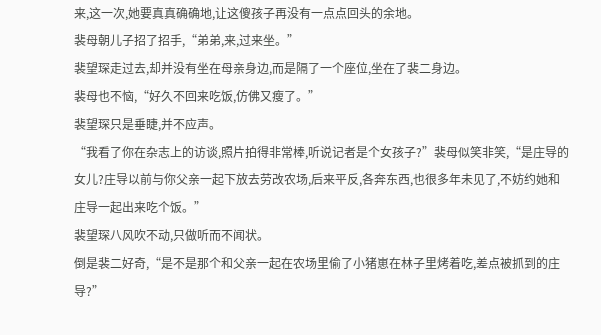来,这一次,她要真真确确地,让这傻孩子再没有一点点回头的余地。
裴母朝儿子招了招手,“弟弟,来,过来坐。”
裴望琛走过去,却并没有坐在母亲身边,而是隔了一个座位,坐在了裴二身边。
裴母也不恼,“好久不回来吃饭,仿佛又瘦了。”
裴望琛只是垂睫,并不应声。
“我看了你在杂志上的访谈,照片拍得非常棒,听说记者是个女孩子?”裴母似笑非笑,“是庄导的女儿?庄导以前与你父亲一起下放去劳改农场,后来平反,各奔东西,也很多年未见了,不妨约她和庄导一起出来吃个饭。”
裴望琛八风吹不动,只做听而不闻状。
倒是裴二好奇,“是不是那个和父亲一起在农场里偷了小猪崽在林子里烤着吃,差点被抓到的庄导?”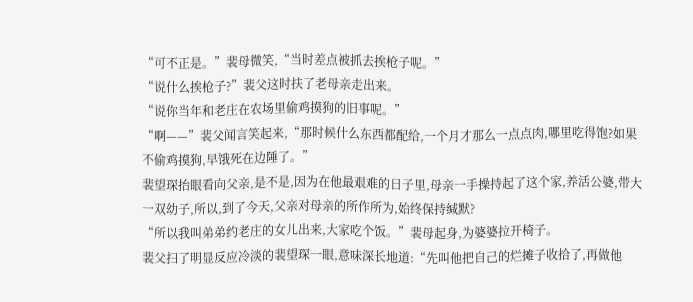“可不正是。”裴母微笑,“当时差点被抓去挨枪子呢。”
“说什么挨枪子?”裴父这时扶了老母亲走出来。
“说你当年和老庄在农场里偷鸡摸狗的旧事呢。”
“啊——”裴父闻言笑起来,“那时候什么东西都配给,一个月才那么一点点肉,哪里吃得饱?如果不偷鸡摸狗,早饿死在边陲了。”
裴望琛抬眼看向父亲,是不是,因为在他最艰难的日子里,母亲一手操持起了这个家,养活公婆,带大一双幼子,所以,到了今天,父亲对母亲的所作所为,始终保持缄默?
“所以我叫弟弟约老庄的女儿出来,大家吃个饭。”裴母起身,为婆婆拉开椅子。
裴父扫了明显反应冷淡的裴望琛一眼,意味深长地道:“先叫他把自己的烂摊子收拾了,再做他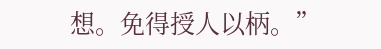想。免得授人以柄。”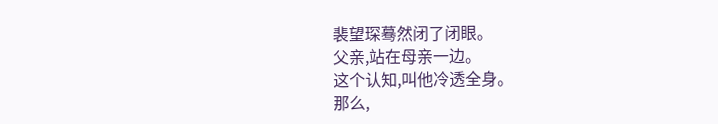裴望琛蓦然闭了闭眼。
父亲,站在母亲一边。
这个认知,叫他冷透全身。
那么,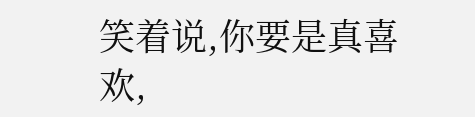笑着说,你要是真喜欢,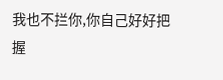我也不拦你,你自己好好把握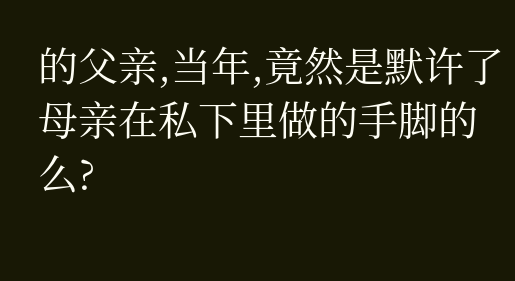的父亲,当年,竟然是默许了母亲在私下里做的手脚的么?